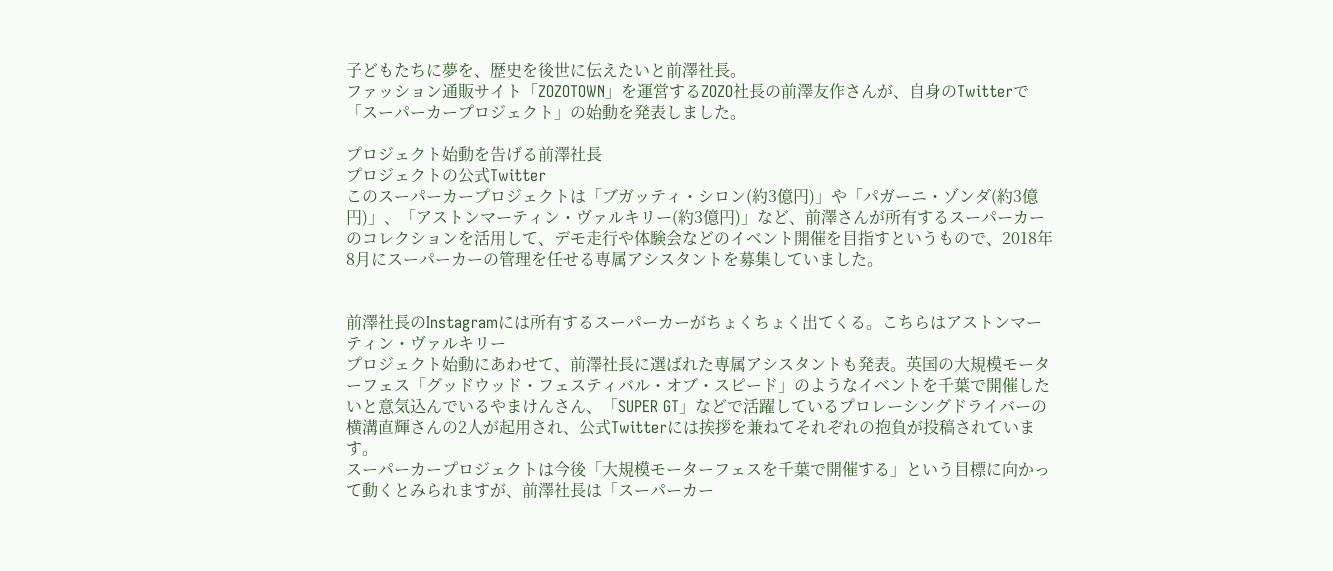子どもたちに夢を、歴史を後世に伝えたいと前澤社長。
ファッション通販サイト「ZOZOTOWN」を運営するZOZO社長の前澤友作さんが、自身のTwitterで「スーパーカープロジェクト」の始動を発表しました。

プロジェクト始動を告げる前澤社長
プロジェクトの公式Twitter
このスーパーカープロジェクトは「ブガッティ・シロン(約3億円)」や「パガーニ・ゾンダ(約3億円)」、「アストンマーティン・ヴァルキリー(約3億円)」など、前澤さんが所有するスーパーカーのコレクションを活用して、デモ走行や体験会などのイベント開催を目指すというもので、2018年8月にスーパーカーの管理を任せる専属アシスタントを募集していました。


前澤社長のInstagramには所有するスーパーカーがちょくちょく出てくる。こちらはアストンマーティン・ヴァルキリー
プロジェクト始動にあわせて、前澤社長に選ばれた専属アシスタントも発表。英国の大規模モーターフェス「グッドウッド・フェスティバル・オブ・スピード」のようなイベントを千葉で開催したいと意気込んでいるやまけんさん、「SUPER GT」などで活躍しているプロレーシングドライバーの横溝直輝さんの2人が起用され、公式Twitterには挨拶を兼ねてそれぞれの抱負が投稿されています。
スーパーカープロジェクトは今後「大規模モーターフェスを千葉で開催する」という目標に向かって動くとみられますが、前澤社長は「スーパーカー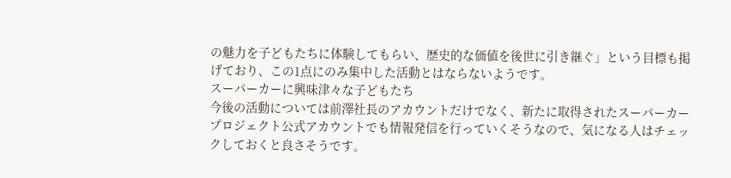の魅力を子どもたちに体験してもらい、歴史的な価値を後世に引き継ぐ」という目標も掲げており、この1点にのみ集中した活動とはならないようです。
スーパーカーに興味津々な子どもたち
今後の活動については前澤社長のアカウントだけでなく、新たに取得されたスーパーカープロジェクト公式アカウントでも情報発信を行っていくそうなので、気になる人はチェックしておくと良さそうです。